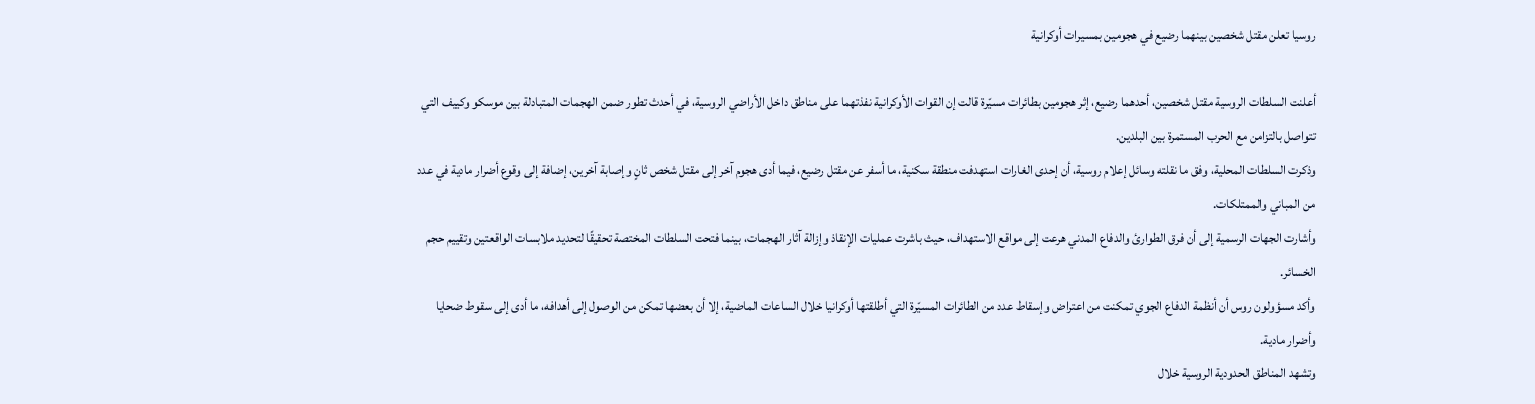روسيا تعلن مقتل شخصين بينهما رضيع في هجومين بمسيرات أوكرانية

أعلنت السلطات الروسية مقتل شخصين، أحدهما رضيع، إثر هجومين بطائرات مسيّرة قالت إن القوات الأوكرانية نفذتهما على مناطق داخل الأراضي الروسية، في أحدث تطور ضمن الهجمات المتبادلة بين موسكو وكييف التي تتواصل بالتزامن مع الحرب المستمرة بين البلدين.
وذكرت السلطات المحلية، وفق ما نقلته وسائل إعلام روسية، أن إحدى الغارات استهدفت منطقة سكنية، ما أسفر عن مقتل رضيع، فيما أدى هجوم آخر إلى مقتل شخص ثانٍ وإصابة آخرين، إضافة إلى وقوع أضرار مادية في عدد من المباني والممتلكات.
وأشارت الجهات الرسمية إلى أن فرق الطوارئ والدفاع المدني هرعت إلى مواقع الاستهداف، حيث باشرت عمليات الإنقاذ وإزالة آثار الهجمات، بينما فتحت السلطات المختصة تحقيقًا لتحديد ملابسات الواقعتين وتقييم حجم الخسائر.
وأكد مسؤولون روس أن أنظمة الدفاع الجوي تمكنت من اعتراض وإسقاط عدد من الطائرات المسيّرة التي أطلقتها أوكرانيا خلال الساعات الماضية، إلا أن بعضها تمكن من الوصول إلى أهدافه، ما أدى إلى سقوط ضحايا وأضرار مادية.
وتشهد المناطق الحدودية الروسية خلال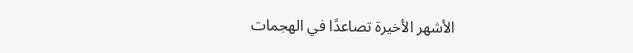الأشهر الأخيرة تصاعدًا في الهجمات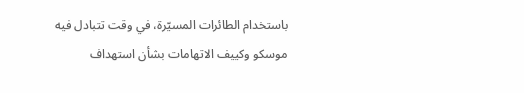باستخدام الطائرات المسيّرة، في وقت تتبادل فيه موسكو وكييف الاتهامات بشأن استهداف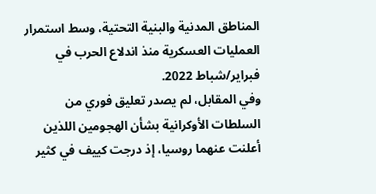المناطق المدنية والبنية التحتية، وسط استمرار العمليات العسكرية منذ اندلاع الحرب في فبراير/شباط 2022.
وفي المقابل، لم يصدر تعليق فوري من السلطات الأوكرانية بشأن الهجومين اللذين أعلنت عنهما روسيا، إذ درجت كييف في كثير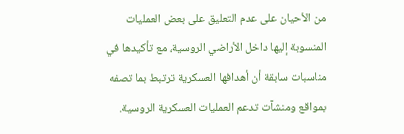من الأحيان على عدم التعليق على بعض العمليات المنسوبة إليها داخل الأراضي الروسية، مع تأكيدها في مناسبات سابقة أن أهدافها العسكرية ترتبط بما تصفه بمواقع ومنشآت تدعم العمليات العسكرية الروسية.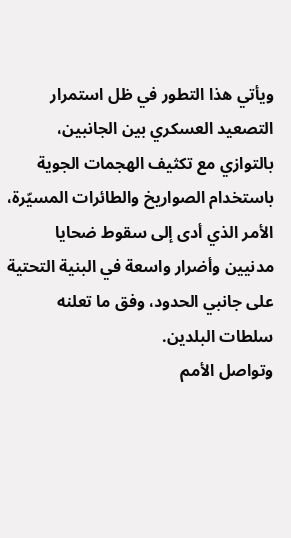ويأتي هذا التطور في ظل استمرار التصعيد العسكري بين الجانبين، بالتوازي مع تكثيف الهجمات الجوية باستخدام الصواريخ والطائرات المسيّرة، الأمر الذي أدى إلى سقوط ضحايا مدنيين وأضرار واسعة في البنية التحتية على جانبي الحدود، وفق ما تعلنه سلطات البلدين.
وتواصل الأمم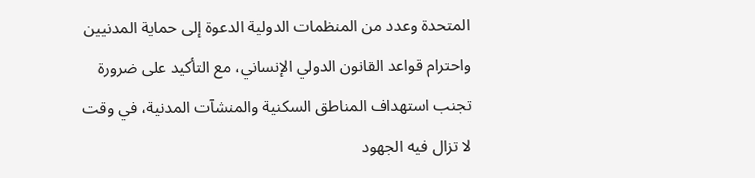المتحدة وعدد من المنظمات الدولية الدعوة إلى حماية المدنيين واحترام قواعد القانون الدولي الإنساني، مع التأكيد على ضرورة تجنب استهداف المناطق السكنية والمنشآت المدنية، في وقت لا تزال فيه الجهود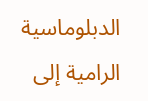الدبلوماسية الرامية إلى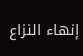إنهاء النزاع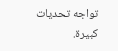تواجه تحديات كبيرة.